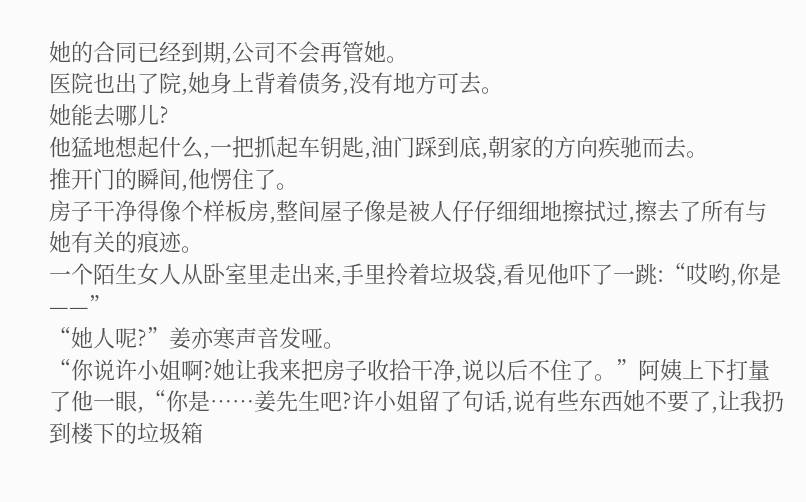她的合同已经到期,公司不会再管她。
医院也出了院,她身上背着债务,没有地方可去。
她能去哪儿?
他猛地想起什么,一把抓起车钥匙,油门踩到底,朝家的方向疾驰而去。
推开门的瞬间,他愣住了。
房子干净得像个样板房,整间屋子像是被人仔仔细细地擦拭过,擦去了所有与她有关的痕迹。
一个陌生女人从卧室里走出来,手里拎着垃圾袋,看见他吓了一跳:“哎哟,你是——”
“她人呢?”姜亦寒声音发哑。
“你说许小姐啊?她让我来把房子收拾干净,说以后不住了。”阿姨上下打量了他一眼,“你是……姜先生吧?许小姐留了句话,说有些东西她不要了,让我扔到楼下的垃圾箱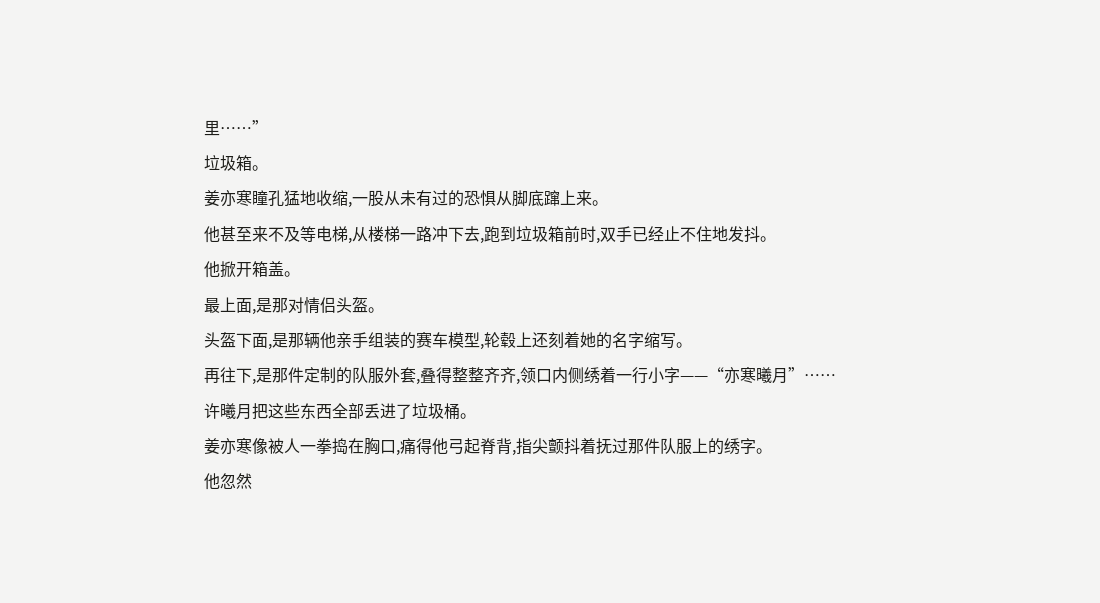里……”
垃圾箱。
姜亦寒瞳孔猛地收缩,一股从未有过的恐惧从脚底蹿上来。
他甚至来不及等电梯,从楼梯一路冲下去,跑到垃圾箱前时,双手已经止不住地发抖。
他掀开箱盖。
最上面,是那对情侣头盔。
头盔下面,是那辆他亲手组装的赛车模型,轮毂上还刻着她的名字缩写。
再往下,是那件定制的队服外套,叠得整整齐齐,领口内侧绣着一行小字——“亦寒曦月”……
许曦月把这些东西全部丢进了垃圾桶。
姜亦寒像被人一拳捣在胸口,痛得他弓起脊背,指尖颤抖着抚过那件队服上的绣字。
他忽然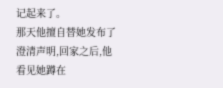记起来了。
那天他擅自替她发布了澄清声明,回家之后,他看见她蹲在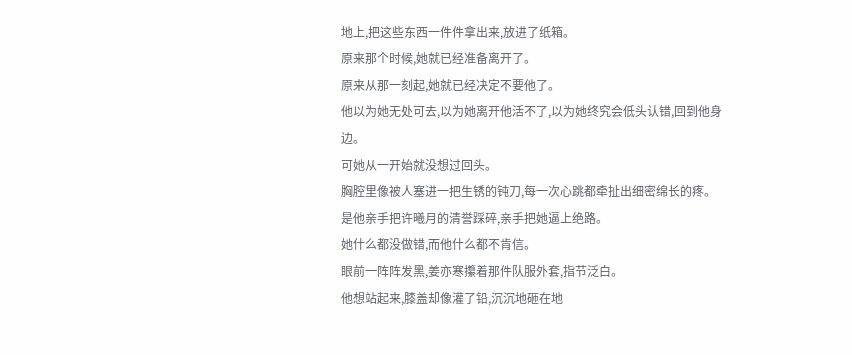地上,把这些东西一件件拿出来,放进了纸箱。
原来那个时候,她就已经准备离开了。
原来从那一刻起,她就已经决定不要他了。
他以为她无处可去,以为她离开他活不了,以为她终究会低头认错,回到他身边。
可她从一开始就没想过回头。
胸腔里像被人塞进一把生锈的钝刀,每一次心跳都牵扯出细密绵长的疼。
是他亲手把许曦月的清誉踩碎,亲手把她逼上绝路。
她什么都没做错,而他什么都不肯信。
眼前一阵阵发黑,姜亦寒攥着那件队服外套,指节泛白。
他想站起来,膝盖却像灌了铅,沉沉地砸在地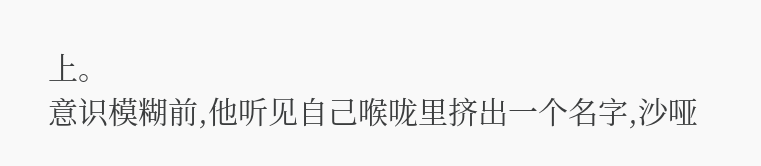上。
意识模糊前,他听见自己喉咙里挤出一个名字,沙哑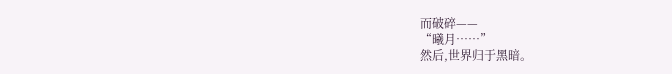而破碎——
“曦月……”
然后,世界归于黑暗。